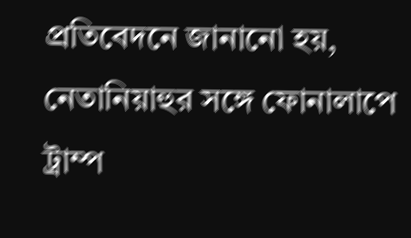প্রতিবেদনে জানানো হয়, নেতানিয়াহুর সঙ্গে ফোনালাপে ট্রাম্প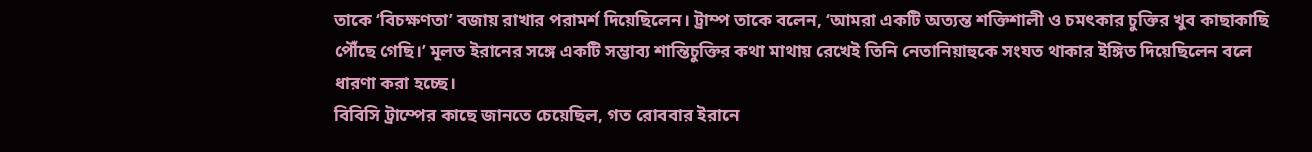তাকে ‘বিচক্ষণতা’ বজায় রাখার পরামর্শ দিয়েছিলেন। ট্রাম্প তাকে বলেন, ‘আমরা একটি অত্যন্ত শক্তিশালী ও চমৎকার চুক্তির খুব কাছাকাছি পৌঁছে গেছি।’ মূলত ইরানের সঙ্গে একটি সম্ভাব্য শান্তিচুক্তির কথা মাথায় রেখেই তিনি নেতানিয়াহুকে সংযত থাকার ইঙ্গিত দিয়েছিলেন বলে ধারণা করা হচ্ছে।
বিবিসি ট্রাম্পের কাছে জানতে চেয়েছিল, গত রোববার ইরানে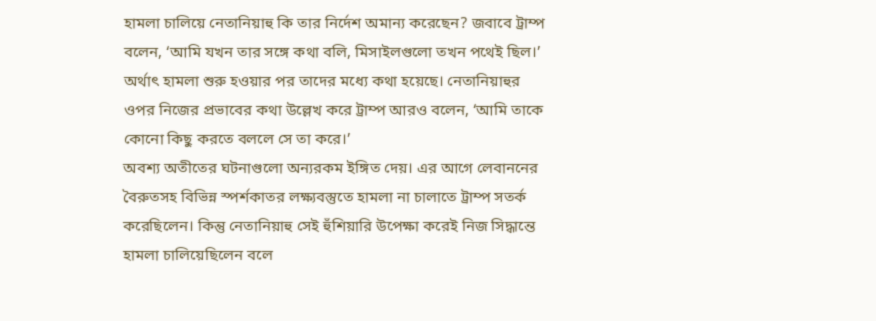হামলা চালিয়ে নেতানিয়াহু কি তার নির্দেশ অমান্য করেছেন? জবাবে ট্রাম্প বলেন, ‘আমি যখন তার সঙ্গে কথা বলি, মিসাইলগুলো তখন পথেই ছিল।’ অর্থাৎ হামলা শুরু হওয়ার পর তাদের মধ্যে কথা হয়েছে। নেতানিয়াহুর ওপর নিজের প্রভাবের কথা উল্লেখ করে ট্রাম্প আরও বলেন, ‘আমি তাকে কোনো কিছু করতে বললে সে তা করে।’
অবশ্য অতীতের ঘটনাগুলো অন্যরকম ইঙ্গিত দেয়। এর আগে লেবাননের বৈরুতসহ বিভিন্ন স্পর্শকাতর লক্ষ্যবস্তুতে হামলা না চালাতে ট্রাম্প সতর্ক করেছিলেন। কিন্তু নেতানিয়াহু সেই হুঁশিয়ারি উপেক্ষা করেই নিজ সিদ্ধান্তে হামলা চালিয়েছিলেন বলে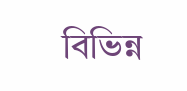বিভিন্ন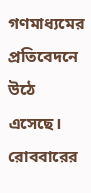গণমাধ্যমের প্রতিবেদনে উঠে এসেছে। রোববারের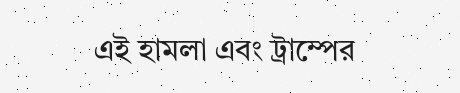এই হামলা এবং ট্রাম্পের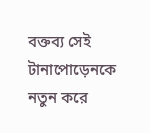বক্তব্য সেই টানাপোড়েনকে নতুন করে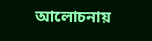আলোচনায়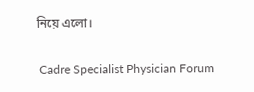নিয়ে এলো।

 Cadre Specialist Physician Forum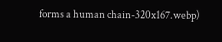forms a human chain-320x167.webp)